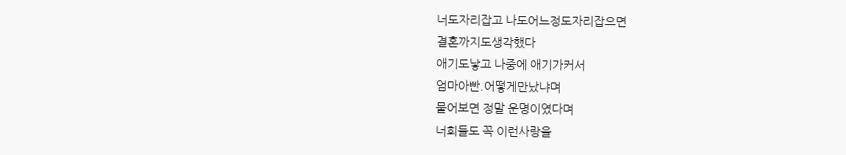너도자리잡고 나도어느정도자리잡으면
결혼까지도생각했다
애기도낳고 나중에 애기가커서
엄마아빤.어떻게만났냐며
물어보면 정말 운명이였다며
너희들도 꼭 이런사랑을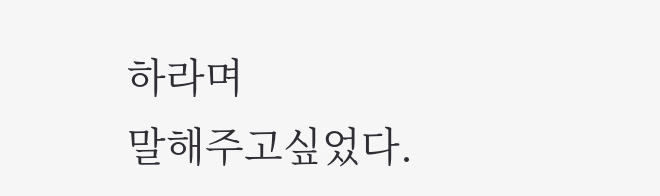하라며
말해주고싶었다.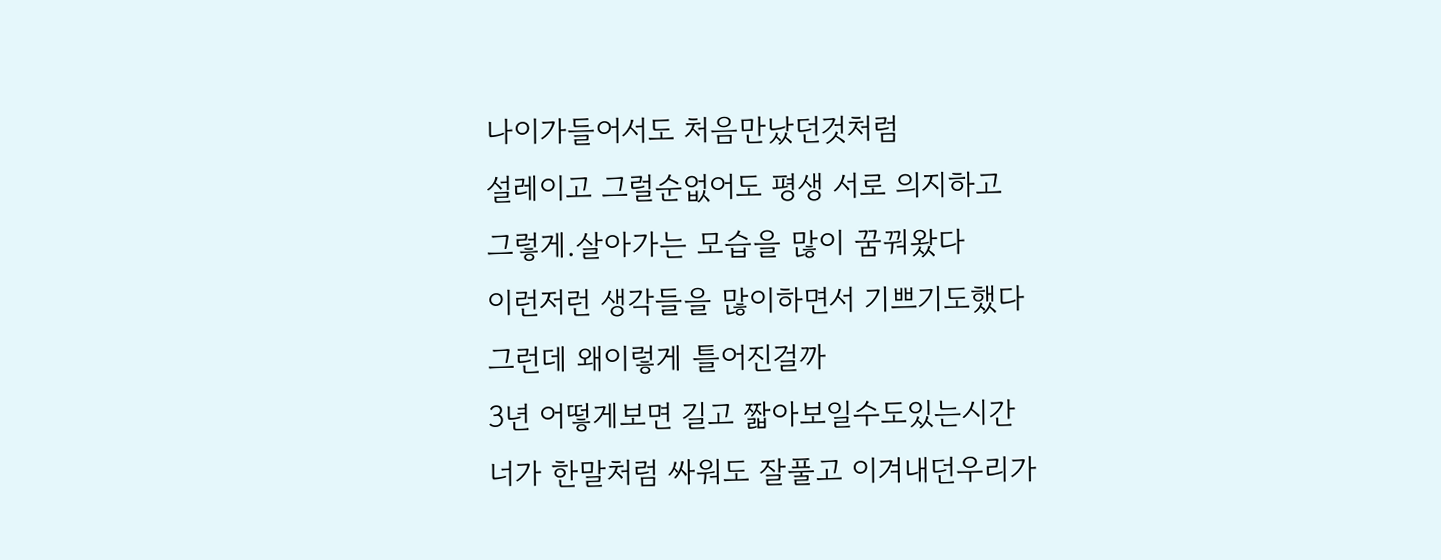나이가들어서도 처음만났던것처럼
설레이고 그럴순없어도 평생 서로 의지하고
그렇게.살아가는 모습을 많이 꿈꿔왔다
이런저런 생각들을 많이하면서 기쁘기도했다
그런데 왜이렇게 틀어진걸까
3년 어떻게보면 길고 짧아보일수도있는시간
너가 한말처럼 싸워도 잘풀고 이겨내던우리가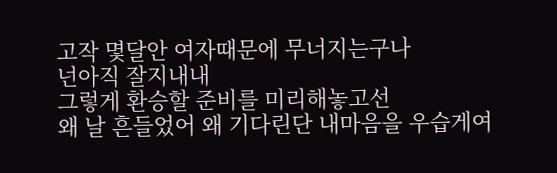고작 몇달안 여자때문에 무너지는구나
넌아직 잘지내내
그렇게 환승할 준비를 미리해놓고선
왜 날 흔들었어 왜 기다린단 내마음을 우습게여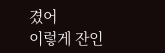겼어
이렇게 잔인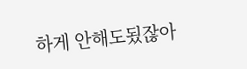하게 안해도됬잖아